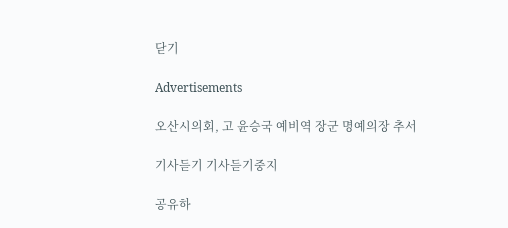닫기

Advertisements

오산시의회, 고 윤승국 예비역 장군 명예의장 추서

기사듣기 기사듣기중지

공유하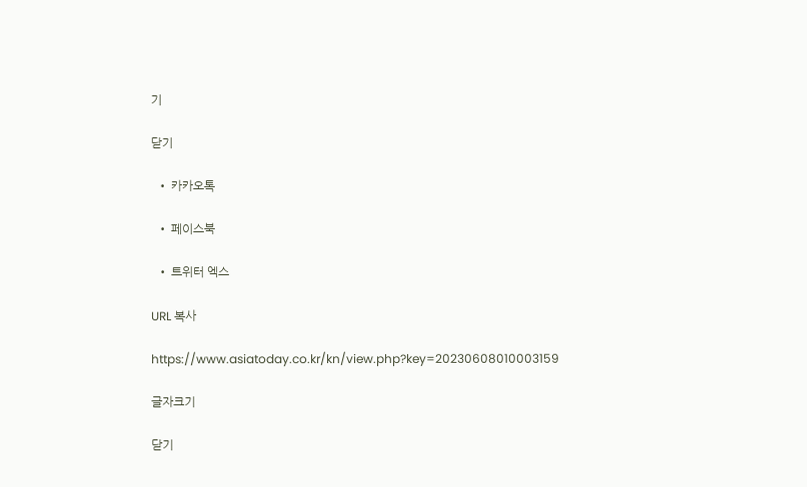기

닫기

  • 카카오톡

  • 페이스북

  • 트위터 엑스

URL 복사

https://www.asiatoday.co.kr/kn/view.php?key=20230608010003159

글자크기

닫기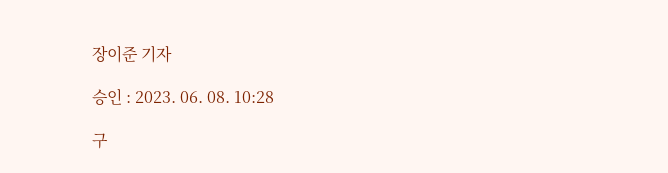장이준 기자

승인 : 2023. 06. 08. 10:28

구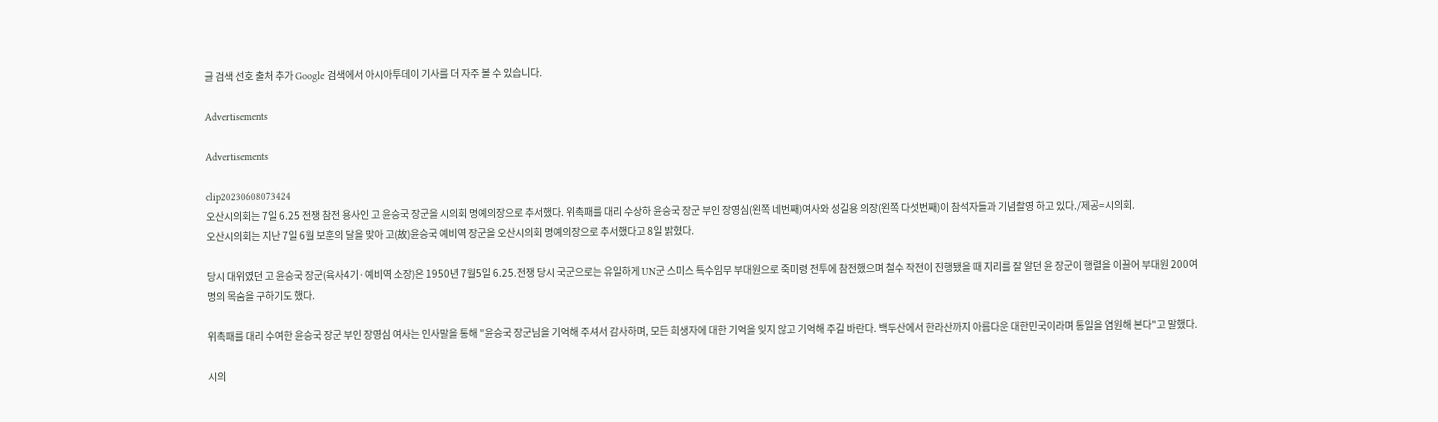글 검색 선호 출처 추가 Google 검색에서 아시아투데이 기사를 더 자주 볼 수 있습니다.

Advertisements

Advertisements

clip20230608073424
오산시의회는 7일 6.25 전쟁 참전 용사인 고 윤승국 장군을 시의회 명예의장으로 추서했다. 위촉패를 대리 수상하 윤승국 장군 부인 장영심(왼쪽 네번째)여사와 성길용 의장(왼쪽 다섯번째)이 참석자들과 기념촬영 하고 있다./제공=시의회.
오산시의회는 지난 7일 6월 보훈의 달을 맞아 고(故)윤승국 예비역 장군을 오산시의회 명예의장으로 추서했다고 8일 밝혔다.

당시 대위였던 고 윤승국 장군(육사4기·예비역 소장)은 1950년 7월5일 6.25.전쟁 당시 국군으로는 유일하게 UN군 스미스 특수임무 부대원으로 죽미령 전투에 참전했으며 철수 작전이 진행됐을 때 지리를 잘 알던 윤 장군이 행렬을 이끌어 부대원 200여명의 목숨을 구하기도 했다.

위촉패를 대리 수여한 윤승국 장군 부인 장영심 여사는 인사말을 통해 "윤승국 장군님을 기억해 주셔서 감사하며, 모든 희생자에 대한 기억을 잊지 않고 기억해 주길 바란다. 백두산에서 한라산까지 아름다운 대한민국이라며 통일을 염원해 본다"고 말했다.

시의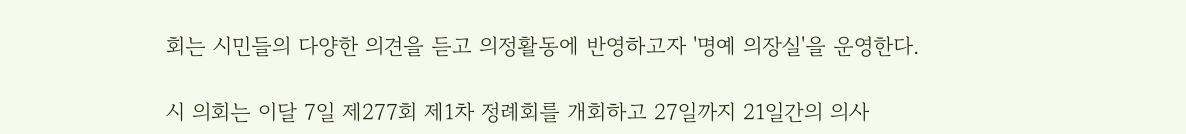회는 시민들의 다양한 의견을 듣고 의정활동에 반영하고자 '명예 의장실'을 운영한다.

시 의회는 이달 7일 제277회 제1차 정례회를 개회하고 27일까지 21일간의 의사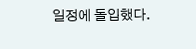일정에 돌입했다.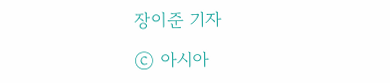장이준 기자

ⓒ 아시아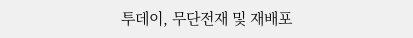투데이, 무단전재 및 재배포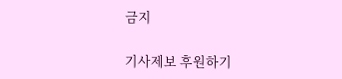금지

기사제보 후원하기